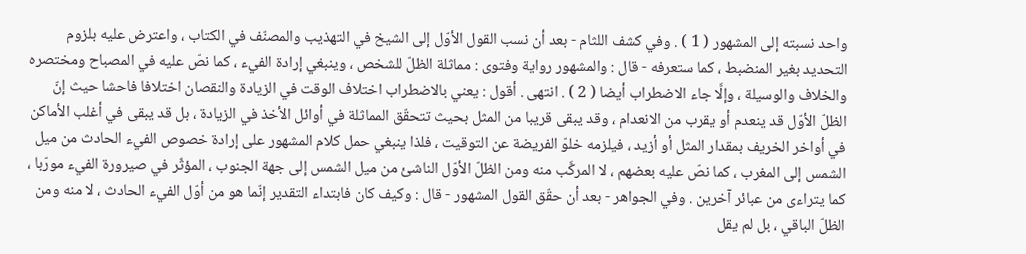واحد نسبته إلى المشهور ( 1 ) . وفي كشف اللثام - بعد أن نسب القول الأوّل إلى الشيخ في التهذيب والمصنّف في الكتاب ، واعترض عليه بلزوم التحديد بغير المنضبط ، كما ستعرفه - قال : والمشهور رواية وفتوى : مماثلة الظلّ للشخص ، وينبغي إرادة الفيء ، كما نصّ عليه في المصباح ومختصره والخلاف والوسيلة ، وإلَّا جاء الاضطراب أيضا ( 2 ) . انتهى . أقول : يعني بالاضطراب اختلاف الوقت في الزيادة والنقصان اختلافا فاحشا حيث إنّ الظلّ الأوّل قد ينعدم أو يقرب من الانعدام ، وقد يبقى قريبا من المثل بحيث تتحقّق المماثلة في أوائل الأخذ في الزيادة ، بل قد يبقى في أغلب الأماكن في أواخر الخريف بمقدار المثل أو أزيد ، فيلزمه خلوّ الفريضة عن التوقيت ، فلذا ينبغي حمل كلام المشهور على إرادة خصوص الفيء الحادث من ميل الشمس إلى المغرب ، كما نصّ عليه بعضهم ، لا المركَّب منه ومن الظلّ الأوّل الناشئ من ميل الشمس إلى جهة الجنوب ، المؤثّر في صيرورة الفيء مورّبا ، كما يتراءى من عبائر آخرين . وفي الجواهر - بعد أن حقّق القول المشهور - قال : وكيف كان فابتداء التقدير إنّما هو من أوّل الفيء الحادث ، لا منه ومن الظلّ الباقي ، بل لم يقل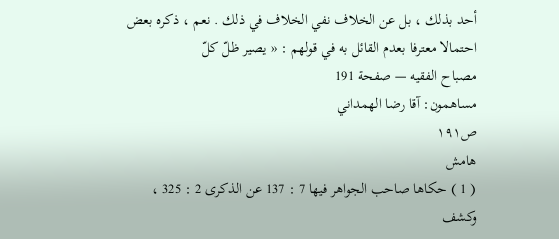أحد بذلك ، بل عن الخلاف نفي الخلاف في ذلك . نعم ، ذكره بعض احتمالا معترفا بعدم القائل به في قولهم : « يصير ظلّ كلّ
مصباح الفقيه — صفحة 191
مساهمون: آقا رضا الهمداني
ص١٩١
هامش
( 1 ) حكاها صاحب الجواهر فيها 7 : 137 عن الذكرى 2 : 325 ، وكشف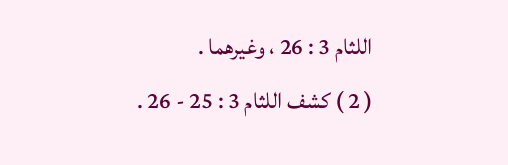اللثام 3 : 26 ، وغيرهما .
( 2 ) كشف اللثام 3 : 25 - 26 .